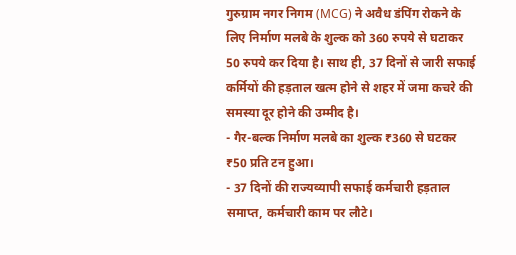गुरुग्राम नगर निगम (MCG) ने अवैध डंपिंग रोकने के लिए निर्माण मलबे के शुल्क को 360 रुपये से घटाकर 50 रुपये कर दिया है। साथ ही, 37 दिनों से जारी सफाई कर्मियों की हड़ताल खत्म होने से शहर में जमा कचरे की समस्या दूर होने की उम्मीद है।
- गैर-बल्क निर्माण मलबे का शुल्क ₹360 से घटकर ₹50 प्रति टन हुआ।
- 37 दिनों की राज्यव्यापी सफाई कर्मचारी हड़ताल समाप्त, कर्मचारी काम पर लौटे।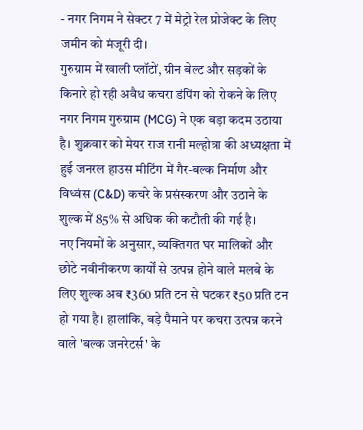- नगर निगम ने सेक्टर 7 में मेट्रो रेल प्रोजेक्ट के लिए जमीन को मंजूरी दी।
गुरुग्राम में खाली प्लॉटों, ग्रीन बेल्ट और सड़कों के किनारे हो रही अवैध कचरा डंपिंग को रोकने के लिए नगर निगम गुरुग्राम (MCG) ने एक बड़ा कदम उठाया है। शुक्रवार को मेयर राज रानी मल्होत्रा की अध्यक्षता में हुई जनरल हाउस मीटिंग में गैर-बल्क निर्माण और विध्वंस (C&D) कचरे के प्रसंस्करण और उठाने के शुल्क में 85% से अधिक की कटौती की गई है।
नए नियमों के अनुसार, व्यक्तिगत घर मालिकों और छोटे नवीनीकरण कार्यों से उत्पन्न होने वाले मलबे के लिए शुल्क अब ₹360 प्रति टन से घटकर ₹50 प्रति टन हो गया है। हालांकि, बड़े पैमाने पर कचरा उत्पन्न करने वाले 'बल्क जनरेटर्स' के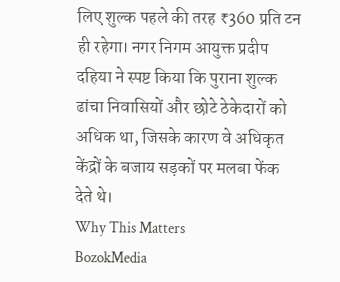लिए शुल्क पहले की तरह ₹360 प्रति टन ही रहेगा। नगर निगम आयुक्त प्रदीप दहिया ने स्पष्ट किया कि पुराना शुल्क ढांचा निवासियों और छोटे ठेकेदारों को अधिक था, जिसके कारण वे अधिकृत केंद्रों के बजाय सड़कों पर मलबा फेंक देते थे।
Why This Matters
BozokMedia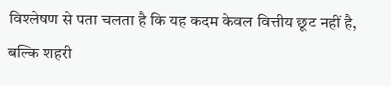विश्लेषण से पता चलता है कि यह कदम केवल वित्तीय छूट नहीं है, बल्कि शहरी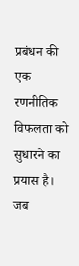प्रबंधन की एक रणनीतिक विफलता को सुधारने का प्रयास है। जब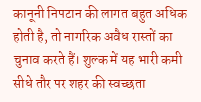कानूनी निपटान की लागत बहुत अधिक होती है, तो नागरिक अवैध रास्तों का चुनाव करते हैं। शुल्क में यह भारी कमी सीधे तौर पर शहर की स्वच्छता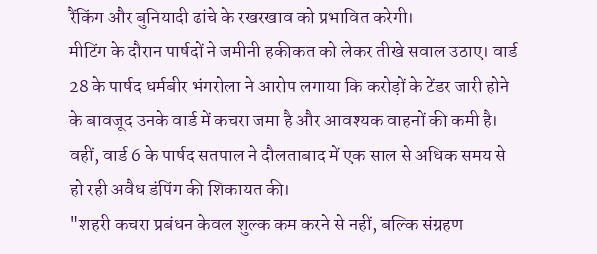रैंकिंग और बुनियादी ढांचे के रखरखाव को प्रभावित करेगी।
मीटिंग के दौरान पार्षदों ने जमीनी हकीकत को लेकर तीखे सवाल उठाए। वार्ड 28 के पार्षद धर्मबीर भंगरोला ने आरोप लगाया कि करोड़ों के टेंडर जारी होने के बावजूद उनके वार्ड में कचरा जमा है और आवश्यक वाहनों की कमी है। वहीं, वार्ड 6 के पार्षद सतपाल ने दौलताबाद में एक साल से अधिक समय से हो रही अवैध डंपिंग की शिकायत की।
"शहरी कचरा प्रबंधन केवल शुल्क कम करने से नहीं, बल्कि संग्रहण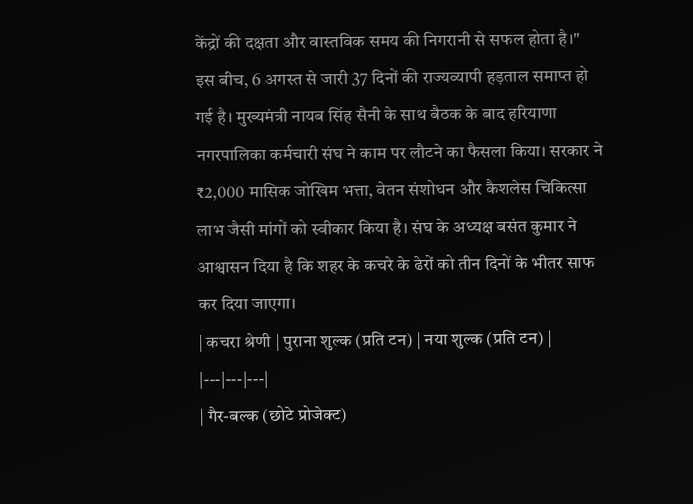केंद्रों की दक्षता और वास्तविक समय की निगरानी से सफल होता है।"
इस बीच, 6 अगस्त से जारी 37 दिनों की राज्यव्यापी हड़ताल समाप्त हो गई है। मुख्यमंत्री नायब सिंह सैनी के साथ बैठक के बाद हरियाणा नगरपालिका कर्मचारी संघ ने काम पर लौटने का फैसला किया। सरकार ने ₹2,000 मासिक जोखिम भत्ता, वेतन संशोधन और कैशलेस चिकित्सा लाभ जैसी मांगों को स्वीकार किया है। संघ के अध्यक्ष बसंत कुमार ने आश्वासन दिया है कि शहर के कचरे के ढेरों को तीन दिनों के भीतर साफ कर दिया जाएगा।
| कचरा श्रेणी | पुराना शुल्क (प्रति टन) | नया शुल्क (प्रति टन) |
|---|---|---|
| गैर-बल्क (छोटे प्रोजेक्ट)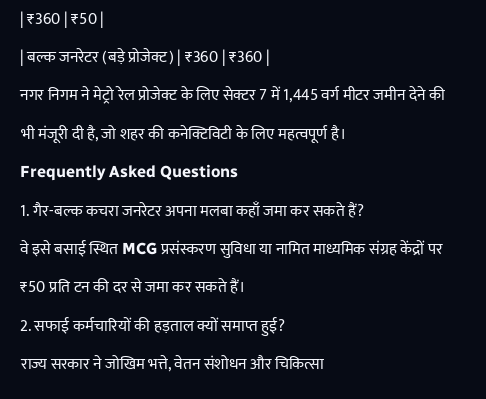| ₹360 | ₹50 |
| बल्क जनरेटर (बड़े प्रोजेक्ट) | ₹360 | ₹360 |
नगर निगम ने मेट्रो रेल प्रोजेक्ट के लिए सेक्टर 7 में 1,445 वर्ग मीटर जमीन देने की भी मंजूरी दी है, जो शहर की कनेक्टिविटी के लिए महत्वपूर्ण है।
Frequently Asked Questions
1. गैर-बल्क कचरा जनरेटर अपना मलबा कहाँ जमा कर सकते हैं?
वे इसे बसाई स्थित MCG प्रसंस्करण सुविधा या नामित माध्यमिक संग्रह केंद्रों पर ₹50 प्रति टन की दर से जमा कर सकते हैं।
2. सफाई कर्मचारियों की हड़ताल क्यों समाप्त हुई?
राज्य सरकार ने जोखिम भत्ते, वेतन संशोधन और चिकित्सा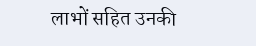लाभों सहित उनकी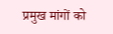प्रमुख मांगों को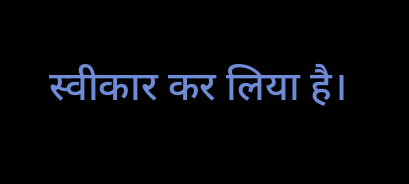स्वीकार कर लिया है।